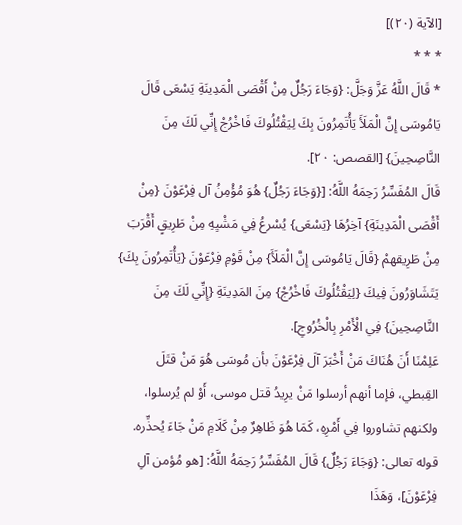[الآية (٢٠)]
* * *
* قَالَ اللَّهُ عَزَّ وَجَلَّ: {وَجَاءَ رَجُلٌ مِنْ أَقْصَى الْمَدِينَةِ يَسْعَى قَالَ يَامُوسَى إِنَّ الْمَلَأَ يَأْتَمِرُونَ بِكَ لِيَقْتُلُوكَ فَاخْرُجْ إِنِّي لَكَ مِنَ النَّاصِحِينَ} [القصص: ٢٠].
قَالَ المُفَسِّرُ رَحِمَهُ اللَّهُ: [{وَجَاءَ رَجُلٌ} هُوَ مُؤْمِنُ آل فِرْعَوْنَ {مِنْ أَقْصَى الْمَدِينَةِ} آخِرُهَا {يَسْعَى} يُسْرعُ فِي مَشْيِهِ مِنْ طَرِيقٍ أَقْرَبَ مِنْ طَرِيقهمْ {قَالَ يَامُوسَى إِنَّ الْمَلَأَ} مِنْ قَوْمِ فِرْعَوْنَ {يَأْتَمِرُونَ بِكَ} يَتَشَاوَرُونَ فِيكَ {لِيَقْتُلُوكَ فَاخْرُجْ} مِنَ المَدِينَةِ {إِنِّي لَكَ مِنَ النَّاصِحِينَ} فِي الْأَمْرِ بِالْخُرُوجِ].
عَلِمْنَا أَنَ هُنَاكَ مَنْ أَخْبَرَ آلَ فِرْعَوْنَ بأن مُوسَى هُوَ مَنْ قتَلَ القِبطي، فإما أنهم أرسلوا مَنْ يرِيدُ قتل موسى، أَوْ لم يُرسلوا، ولكنهم تشاوروا فِي أَمْرِهِ، كَمَا هُوَ ظَاهِرٌ مِنْ كَلَامِ مَنْ جَاءَ يُحذِّره.
قوله تعالى: {وَجَاءَ رَجُلٌ} قَالَ المُفَسِّرُ رَحِمَهُ اللَّهُ: [هو مُؤمن آلِ فِرْعَوْنَ]، وَهَذَا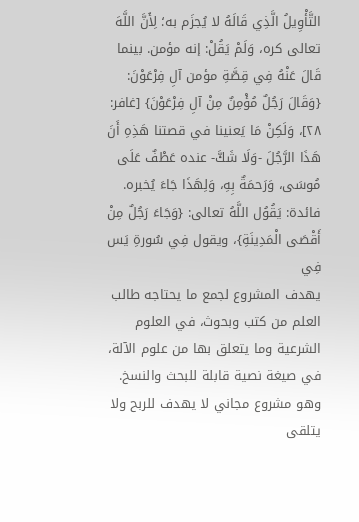التَّأْوِيلُ الَّذِي قَالَهُ لا يُجزَم به؛ لِأَنَّ اللَّهَ تعالى كره، وَلَمْ يَقُلْ: إنه مؤمن. بينما قَالَ عَنْهُ فِي قِصَّةِ مؤمن آلِ فِرْعَوْنَ: {وَقَالَ رَجُلٌ مُؤْمِنٌ مِنْ آلِ فِرْعَوْنَ} [غافر: ٢٨]، وَلَكِنْ مَا يَعنينا في قصتنا هَذِهِ أَنَ هَذَا الرَّجُلَ -وَلَا شَكَّ- عنده عَطْفٌ عَلَى مُوسَى، وَرَحمَةٌ بِهِ، وَلِهَذَا جَاءَ يُخبره.
فائدة: يَقُوُل اللَّهُ تعالى: {وَجَاءَ رَجُلٌ مِنْ أَقْصَى الْمَدِينَةِ}، ويقول فِي سُورةِ يَس فِي
يهدف المشروع لجمع ما يحتاجه طالب العلم من كتب وبحوث، في العلوم الشرعية وما يتعلق بها من علوم الآلة، في صيغة نصية قابلة للبحث والنسخ.
وهو مشروع مجاني لا يهدف للربح ولا يتلقى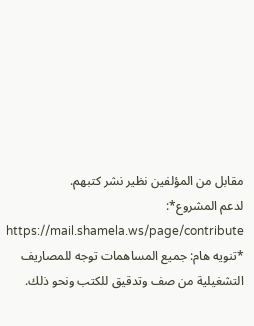مقابل من المؤلفين نظير نشر كتبهم.
لدعم المشروع*: https://mail.shamela.ws/page/contribute
*تنويه هام: جميع المساهمات توجه للمصاريف التشغيلية من صف وتدقيق للكتب ونحو ذلك.